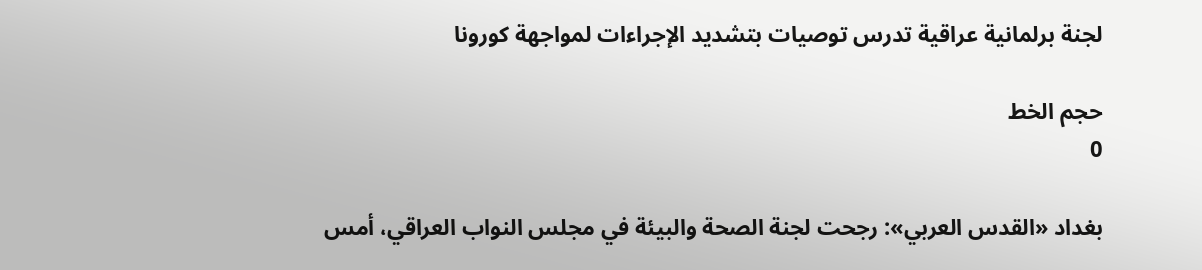لجنة برلمانية عراقية تدرس توصيات بتشديد الإجراءات لمواجهة كورونا

حجم الخط
0

بغداد «القدس العربي»: رجحت لجنة الصحة والبيئة في مجلس النواب العراقي، أمس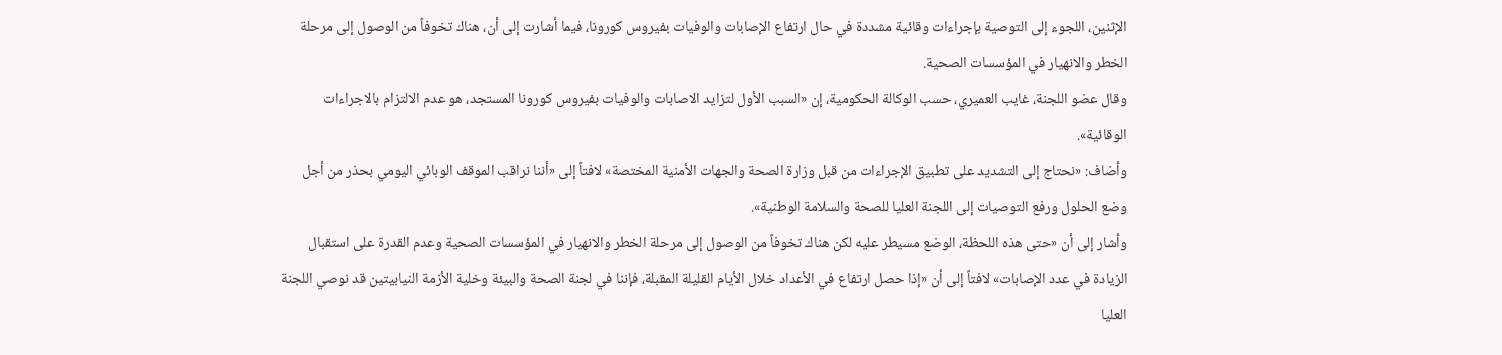الإثنين، اللجوء إلى التوصية بإجراءات وقائية مشددة في حال ارتفاع الإصابات والوفيات بفيروس كورونا، فيما أشارت إلى أن، هناك تخوفاً من الوصول إلى مرحلة الخطر والانهيار في المؤسسات الصحية.
وقال عضو اللجنة، غايب العميري، حسب الوكالة الحكومية، إن «السبب الأول لتزايد الاصابات والوفيات بفيروس كورونا المستجد، هو عدم الالتزام بالاجراءات الوقائية».
وأضاف: «نحتاج إلى التشديد على تطبيق الإجراءات من قبل وزارة الصحة والجهات الأمنية المختصة» لافتاً إلى «أننا نراقب الموقف الوبائي اليومي بحذر من أجل وضع الحلول ورفع التوصيات إلى اللجنة العليا للصحة والسلامة الوطنية».
وأشار إلى أن «حتى هذه اللحظة، الوضع مسيطر عليه لكن هناك تخوفاً من الوصول إلى مرحلة الخطر والانهيار في المؤسسات الصحية وعدم القدرة على استقبال الزيادة في عدد الإصابات» لافتاً إلى أن «إذا حصل ارتفاع في الأعداد خلال الأيام القليلة المقبلة، فإننا في لجنة الصحة والبيئة وخلية الأزمة النيابيتين قد نوصي اللجنة العليا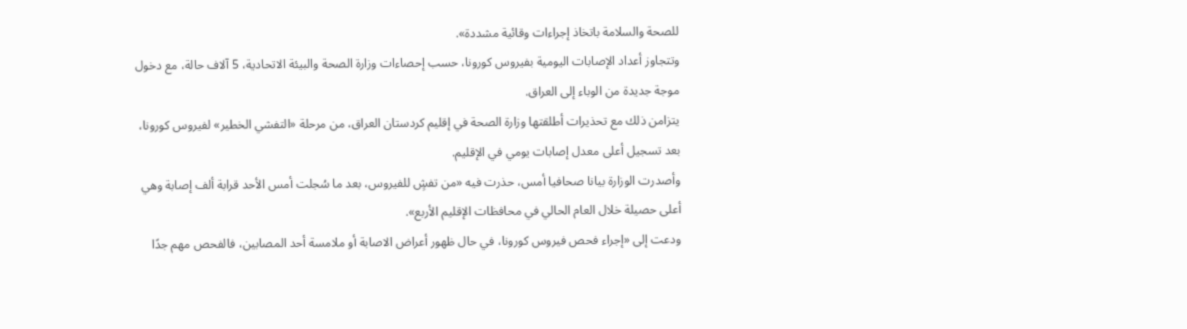للصحة والسلامة باتخاذ إجراءات وقائية مشددة».
وتتجاوز أعداد الإصابات اليومية بفيروس كورونا، حسب إحصاءات وزارة الصحة والبيئة الاتحادية، 5 آلاف حالة، مع دخول موجة جديدة من الوباء إلى العراق.
يتزامن ذلك مع تحذيرات أطلقتها وزارة الصحة في إقليم كردستان العراق، من مرحلة «التفشي الخطير» لفيروس كورونا، بعد تسجيل أعلى معدل إصابات يومي في الإقليم.
وأصدرت الوزارة بيانا صحافيا أمس، حذرت فيه «من تفشٍ للفيروس، بعد ما سُجلت أمس الأحد قرابة ألف إصابة وهي أعلى حصيلة خلال العام الحالي في محافظات الإقليم الأربع».
ودعت إلى «إجراء فحص فيروس كورونا، في حال ظهور أعراض الاصابة أو ملامسة أحد المصابين، فالفحص مهم جدًا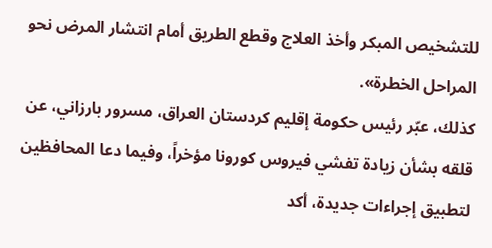للتشخيص المبكر وأخذ العلاج وقطع الطريق أمام انتشار المرض نحو المراحل الخطرة».
كذلك، عبّر رئيس حكومة إقليم كردستان العراق، مسرور بارزاني، عن قلقه بشأن زيادة تفشي فيروس كورونا مؤخراً، وفيما دعا المحافظين لتطبيق إجراءات جديدة، أكد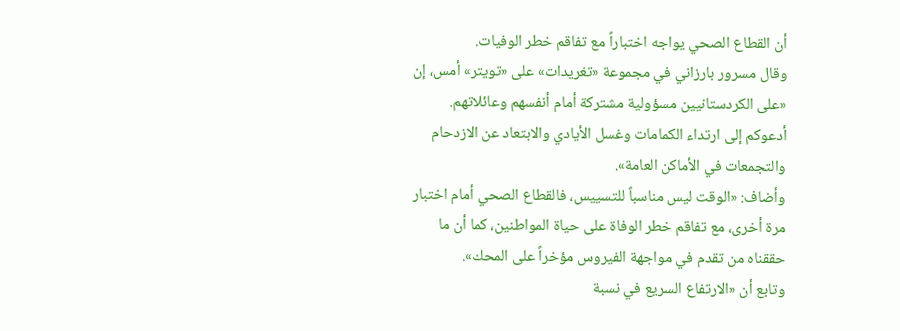أن القطاع الصحي يواجه اختباراً مع تفاقم خطر الوفيات.
وقال مسرور بارزاني في مجموعة «تغريدات» على «تويتر» أمس، إن «على الكردستانيين مسؤولية مشتركة أمام أنفسهم وعائلاتهم. أدعوكم إلى ارتداء الكمامات وغسل الأيادي والابتعاد عن الازدحام والتجمعات في الأماكن العامة».
وأضاف: «الوقت ليس مناسباً للتسييس، فالقطاع الصحي أمام اختبار مرة أخرى، مع تفاقم خطر الوفاة على حياة المواطنين، كما أن ما حققناه من تقدم في مواجهة الفيروس مؤخراً على المحك».
وتابع أن «الارتفاع السريع في نسبة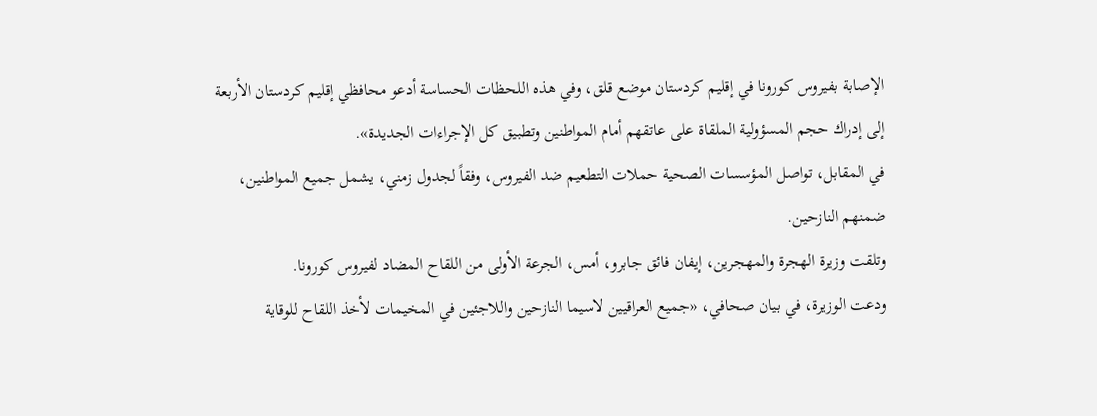الإصابة بفيروس كورونا في إقليم كردستان موضع قلق، وفي هذه اللحظات الحساسة أدعو محافظي إقليم كردستان الأربعة إلى إدراك حجم المسؤولية الملقاة على عاتقهم أمام المواطنين وتطبيق كل الإجراءات الجديدة».
في المقابل، تواصل المؤسسات الصحية حملات التطعيم ضد الفيروس، وفقاً لجدول زمني، يشمل جميع المواطنين، ضمنهم النازحين.
وتلقت وزيرة الهجرة والمهجرين، إيفان فائق جابرو، أمس، الجرعة الأولى من اللقاح المضاد لفيروس كورونا.
ودعت الوزيرة، في بيان صحافي، «جميع العراقيين لاسيما النازحين واللاجئين في المخيمات لأخذ اللقاح للوقاية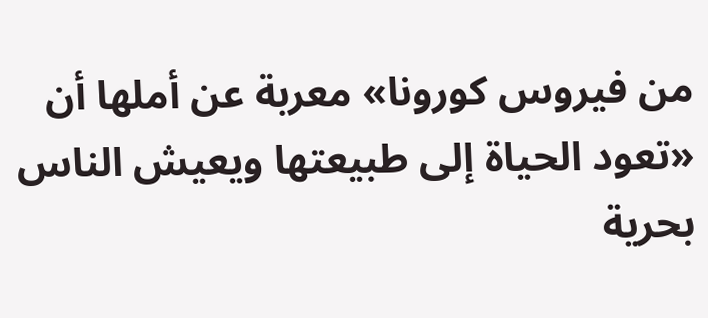من فيروس كورونا» معربة عن أملها أن «تعود الحياة إلى طبيعتها ويعيش الناس بحرية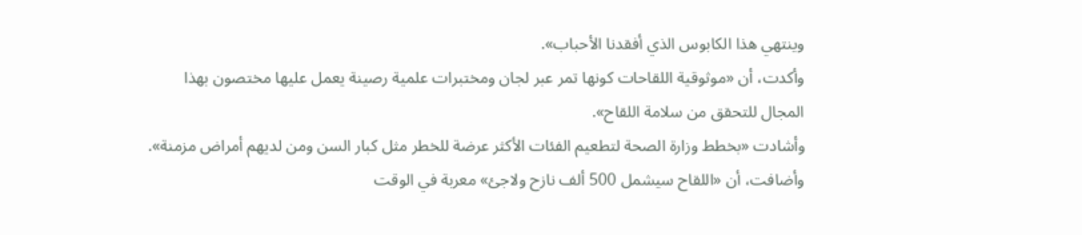وينتهي هذا الكابوس الذي أفقدنا الأحباب».
وأكدت، أن «موثوقية اللقاحات كونها تمر عبر لجان ومختبرات علمية رصينة يعمل عليها مختصون بهذا المجال للتحقق من سلامة اللقاح».
وأشادت «بخطط وزارة الصحة لتطعيم الفئات الأكثر عرضة للخطر مثل كبار السن ومن لديهم أمراض مزمنة».
وأضافت، أن «اللقاح سيشمل 500 ألف نازح ولاجئ» معربة في الوقت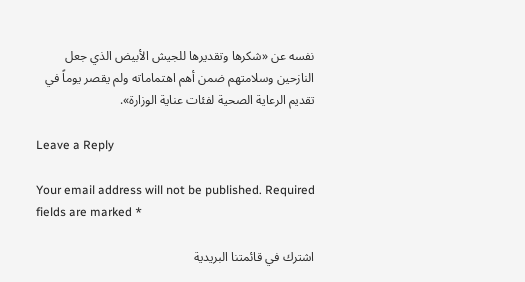نفسه عن «شكرها وتقديرها للجيش الأبيض الذي جعل النازحين وسلامتهم ضمن أهم اهتماماته ولم يقصر يوماً في تقديم الرعاية الصحية لفئات عناية الوزارة».

Leave a Reply

Your email address will not be published. Required fields are marked *

اشترك في قائمتنا البريدية